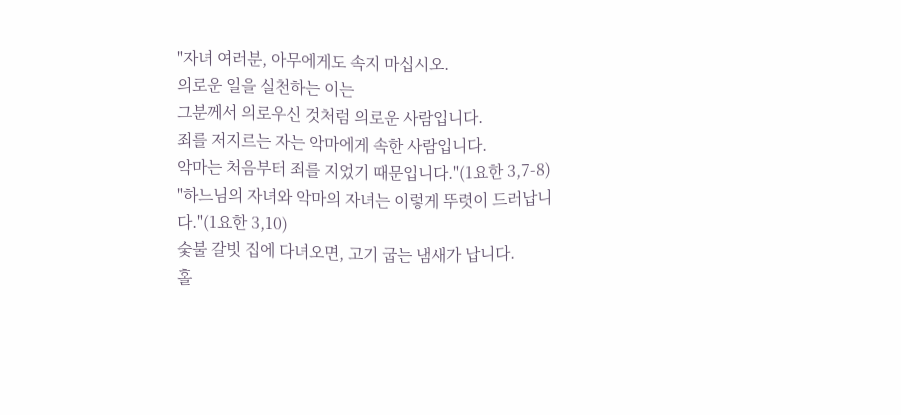"자녀 여러분, 아무에게도 속지 마십시오.
의로운 일을 실천하는 이는
그분께서 의로우신 것처럼 의로운 사람입니다.
죄를 저지르는 자는 악마에게 속한 사람입니다.
악마는 처음부터 죄를 지었기 때문입니다."(1요한 3,7-8)
"하느님의 자녀와 악마의 자녀는 이렇게 뚜렷이 드러납니다."(1요한 3,10)
숯불 갈빗 집에 다녀오면, 고기 굽는 냄새가 납니다.
홀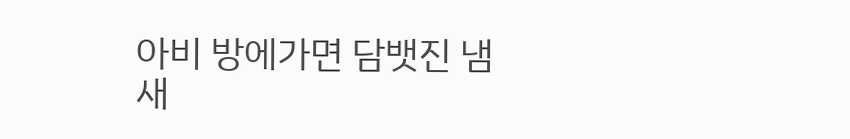아비 방에가면 담뱃진 냄새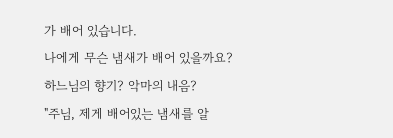가 배어 있습니다.
나에게 무슨 냄새가 배어 있을까요?
하느님의 향기? 악마의 내음?
"주님, 제게 배어있는 냄새를 알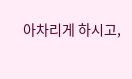아차리게 하시고,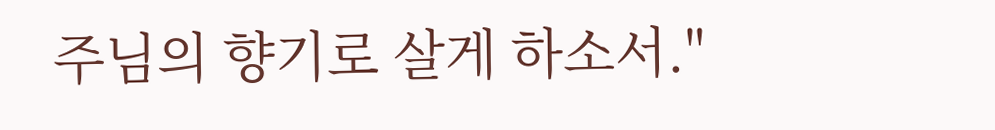주님의 향기로 살게 하소서."